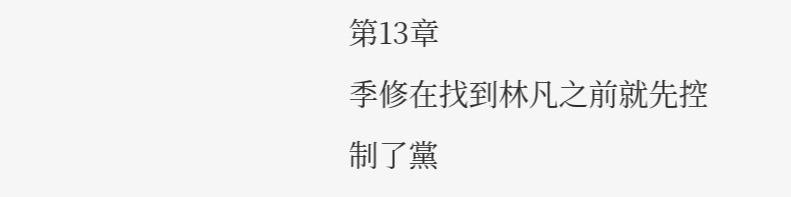第13章
季修在找到林凡之前就先控制了黨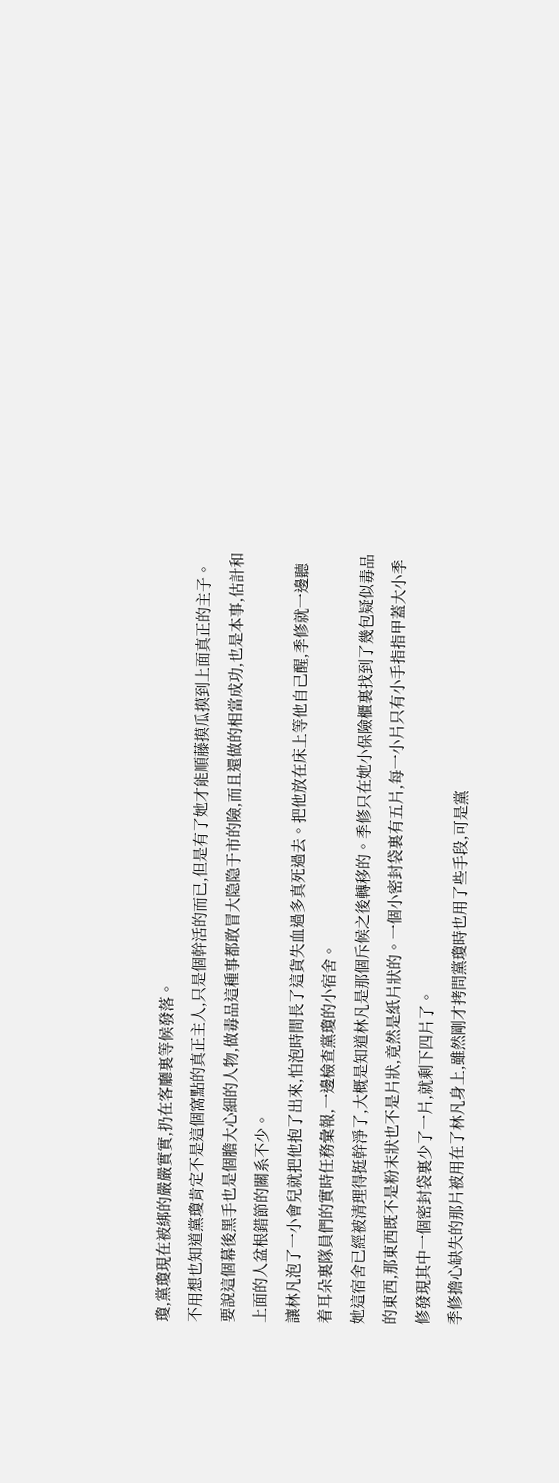瓊,黨瓊現在被綁的嚴嚴實實,扔在客廳裏等候發落。
不用想也知道黨瓊肯定不是這個窩點的真正主人,只是個幹活的而已,但是有了她才能順藤摸瓜摸到上面真正的主子。
要說這個幕後黑手也是個膽大心細的人物,做毒品這種事都敢冒大隐隐于市的險,而且還做的相當成功,也是本事,估計和上面的人盆根錯節的關系不少。
讓林凡泡了一小會兒就把他抱了出來,怕泡時間長了這貨失血過多真死過去。把他放在床上等他自己醒,季修就一邊聽着耳朵裏隊員們的實時任務彙報,一邊檢查黨瓊的小宿舍。
她這宿舍已經被清理得挺幹淨了,大概是知道林凡是那個斥候之後轉移的。季修只在她小保險櫃裏找到了幾包疑似毒品的東西,那東西既不是粉末狀也不是片狀,竟然是紙片狀的。一個小密封袋裏有五片,每一小片只有小手指指甲蓋大小季修發現其中一個密封袋裏少了一片,就剩下四片了。
季修擔心缺失的那片被用在了林凡身上,雖然剛才拷問黨瓊時也用了些手段,可是黨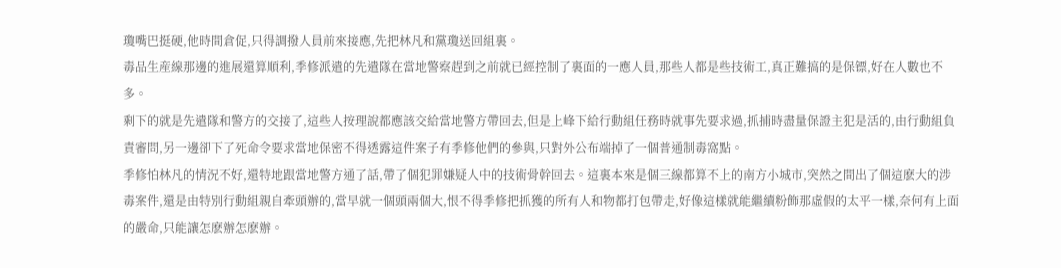瓊嘴巴挺硬,他時間倉促,只得調撥人員前來接應,先把林凡和黨瓊送回組裏。
毒品生産線那邊的進展還算順利,季修派遣的先遣隊在當地警察趕到之前就已經控制了裏面的一應人員,那些人都是些技術工,真正難搞的是保镖,好在人數也不多。
剩下的就是先遣隊和警方的交接了,這些人按理說都應該交給當地警方帶回去,但是上峰下給行動組任務時就事先要求過,抓捕時盡量保證主犯是活的,由行動組負責審問,另一邊卻下了死命令要求當地保密不得透露這件案子有季修他們的參與,只對外公布端掉了一個普通制毒窩點。
季修怕林凡的情況不好,還特地跟當地警方通了話,帶了個犯罪嫌疑人中的技術骨幹回去。這裏本來是個三線都算不上的南方小城市,突然之間出了個這麽大的涉毒案件,還是由特別行動組親自牽頭辦的,當早就一個頭兩個大,恨不得季修把抓獲的所有人和物都打包帶走,好像這樣就能繼續粉飾那虛假的太平一樣,奈何有上面的嚴命,只能讓怎麽辦怎麽辦。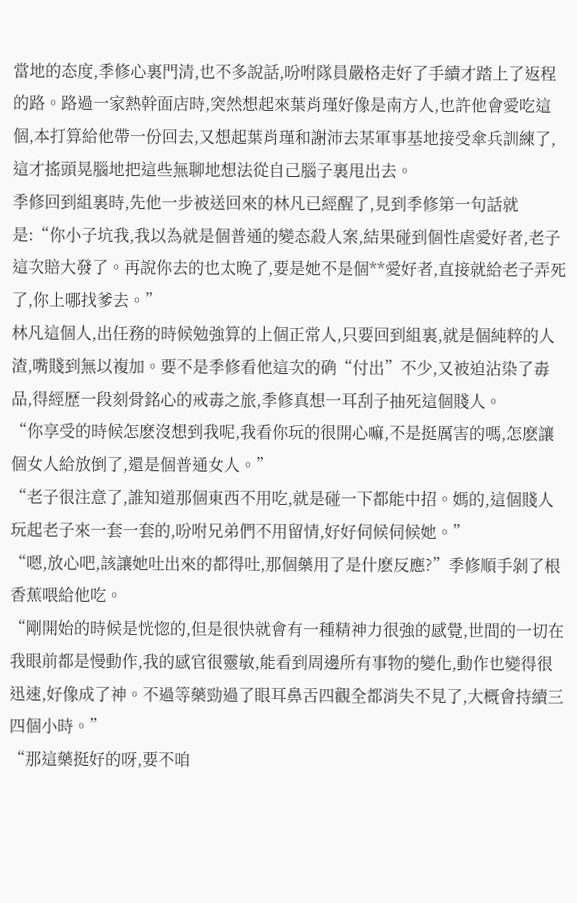當地的态度,季修心裏門清,也不多說話,吩咐隊員嚴格走好了手續才踏上了返程的路。路過一家熱幹面店時,突然想起來葉肖瑾好像是南方人,也許他會愛吃這個,本打算給他帶一份回去,又想起葉肖瑾和謝沛去某軍事基地接受傘兵訓練了,這才搖頭晃腦地把這些無聊地想法從自己腦子裏甩出去。
季修回到組裏時,先他一步被送回來的林凡已經醒了,見到季修第一句話就是:“你小子坑我,我以為就是個普通的變态殺人案,結果碰到個性虐愛好者,老子這次賠大發了。再說你去的也太晚了,要是她不是個**愛好者,直接就給老子弄死了,你上哪找爹去。”
林凡這個人,出任務的時候勉強算的上個正常人,只要回到組裏,就是個純粹的人渣,嘴賤到無以複加。要不是季修看他這次的确“付出”不少,又被迫沾染了毒品,得經歷一段刻骨銘心的戒毒之旅,季修真想一耳刮子抽死這個賤人。
“你享受的時候怎麽沒想到我呢,我看你玩的很開心嘛,不是挺厲害的嗎,怎麽讓個女人給放倒了,還是個普通女人。”
“老子很注意了,誰知道那個東西不用吃,就是碰一下都能中招。媽的,這個賤人玩起老子來一套一套的,吩咐兄弟們不用留情,好好伺候伺候她。”
“嗯,放心吧,該讓她吐出來的都得吐,那個藥用了是什麽反應?”季修順手剝了根香蕉喂給他吃。
“剛開始的時候是恍惚的,但是很快就會有一種精神力很強的感覺,世間的一切在我眼前都是慢動作,我的感官很靈敏,能看到周邊所有事物的變化,動作也變得很迅速,好像成了神。不過等藥勁過了眼耳鼻舌四觀全都消失不見了,大概會持續三四個小時。”
“那這藥挺好的呀,要不咱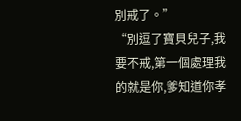別戒了。”
“別逗了寶貝兒子,我要不戒,第一個處理我的就是你,爹知道你孝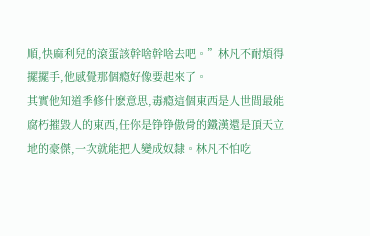順,快麻利兒的滾蛋該幹啥幹啥去吧。”林凡不耐煩得擺擺手,他感覺那個瘾好像要起來了。
其實他知道季修什麽意思,毒瘾這個東西是人世間最能腐朽摧毀人的東西,任你是铮铮傲骨的鐵漢還是頂天立地的豪傑,一次就能把人變成奴隸。林凡不怕吃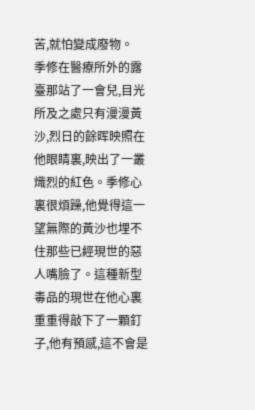苦,就怕變成廢物。
季修在醫療所外的露臺那站了一會兒,目光所及之處只有漫漫黃沙,烈日的餘晖映照在他眼睛裏,映出了一叢熾烈的紅色。季修心裏很煩躁,他覺得這一望無際的黃沙也埋不住那些已經現世的惡人嘴臉了。這種新型毒品的現世在他心裏重重得敲下了一顆釘子,他有預感,這不會是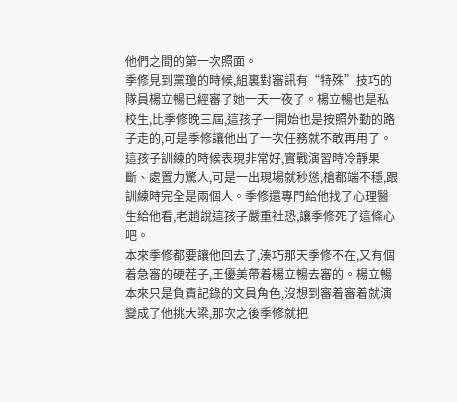他們之間的第一次照面。
季修見到黨瓊的時候,組裏對審訊有“特殊”技巧的隊員楊立暢已經審了她一天一夜了。楊立暢也是私校生,比季修晚三屆,這孩子一開始也是按照外勤的路子走的,可是季修讓他出了一次任務就不敢再用了。這孩子訓練的時候表現非常好,實戰演習時冷靜果斷、處置力驚人,可是一出現場就秒慫,槍都端不穩,跟訓練時完全是兩個人。季修還專門給他找了心理醫生給他看,老趙說這孩子嚴重社恐,讓季修死了這條心吧。
本來季修都要讓他回去了,湊巧那天季修不在,又有個着急審的硬茬子,王優美帶着楊立暢去審的。楊立暢本來只是負責記錄的文員角色,沒想到審着審着就演變成了他挑大梁,那次之後季修就把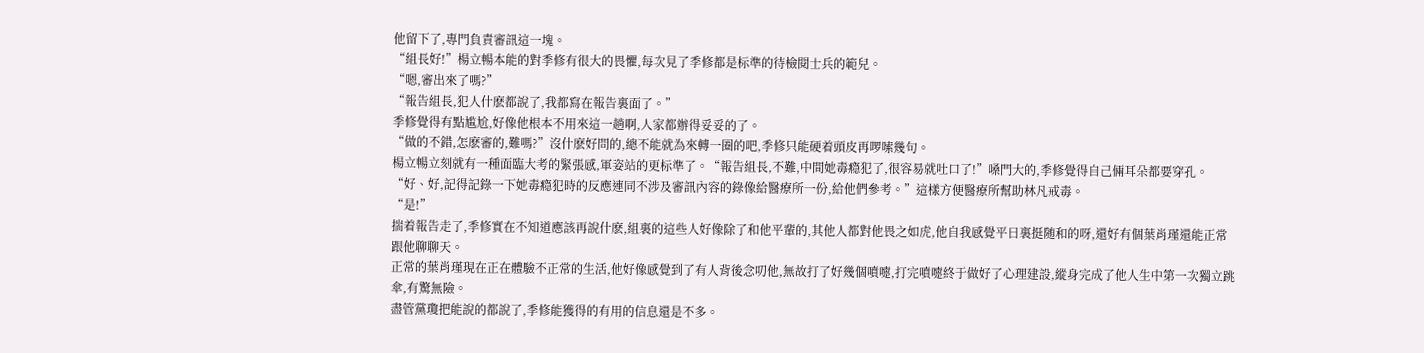他留下了,專門負責審訊這一塊。
“組長好!”楊立暢本能的對季修有很大的畏懼,每次見了季修都是标準的待檢閱士兵的範兒。
“嗯,審出來了嗎?”
“報告組長,犯人什麽都說了,我都寫在報告裏面了。”
季修覺得有點尴尬,好像他根本不用來這一趟啊,人家都辦得妥妥的了。
“做的不錯,怎麽審的,難嗎?”沒什麽好問的,總不能就為來轉一圈的吧,季修只能硬着頭皮再啰嗦幾句。
楊立暢立刻就有一種面臨大考的緊張感,軍姿站的更标準了。“報告組長,不難,中間她毒瘾犯了,很容易就吐口了!”嗓門大的,季修覺得自己倆耳朵都要穿孔。
“好、好,記得記錄一下她毒瘾犯時的反應連同不涉及審訊內容的錄像給醫療所一份,給他們參考。”這樣方便醫療所幫助林凡戒毒。
“是!”
揣着報告走了,季修實在不知道應該再說什麽,組裏的這些人好像除了和他平輩的,其他人都對他畏之如虎,他自我感覺平日裏挺随和的呀,還好有個葉肖瑾還能正常跟他聊聊天。
正常的葉肖瑾現在正在體驗不正常的生活,他好像感覺到了有人背後念叨他,無故打了好幾個噴嚏,打完噴嚏終于做好了心理建設,縱身完成了他人生中第一次獨立跳傘,有驚無險。
盡管黨瓊把能說的都說了,季修能獲得的有用的信息還是不多。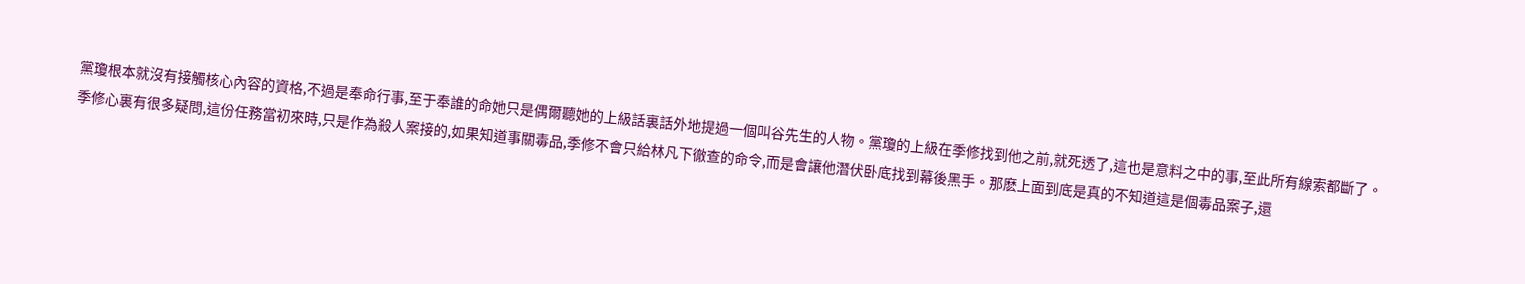黨瓊根本就沒有接觸核心內容的資格,不過是奉命行事,至于奉誰的命她只是偶爾聽她的上級話裏話外地提過一個叫谷先生的人物。黨瓊的上級在季修找到他之前,就死透了,這也是意料之中的事,至此所有線索都斷了。
季修心裏有很多疑問,這份任務當初來時,只是作為殺人案接的,如果知道事關毒品,季修不會只給林凡下徹查的命令,而是會讓他潛伏卧底找到幕後黑手。那麽上面到底是真的不知道這是個毒品案子,還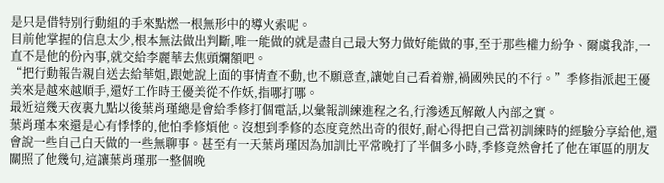是只是借特別行動組的手來點燃一根無形中的導火索呢。
目前他掌握的信息太少,根本無法做出判斷,唯一能做的就是盡自己最大努力做好能做的事,至于那些權力紛争、爾虞我詐,一直不是他的份內事,就交給李麗華去焦頭爛額吧。
“把行動報告親自送去給華姐,跟她說上面的事情查不動,也不願意查,讓她自己看着辦,禍國殃民的不行。”季修指派起王優美來是越來越順手,還好工作時王優美從不作妖,指哪打哪。
最近這幾天夜裏九點以後葉肖瑾總是會給季修打個電話,以彙報訓練進程之名,行滲透瓦解敵人內部之實。
葉肖瑾本來還是心有悸悸的,他怕季修煩他。沒想到季修的态度竟然出奇的很好,耐心得把自己當初訓練時的經驗分享給他,還會說一些自己白天做的一些無聊事。甚至有一天葉肖瑾因為加訓比平常晚打了半個多小時,季修竟然會托了他在軍區的朋友關照了他幾句,這讓葉肖瑾那一整個晚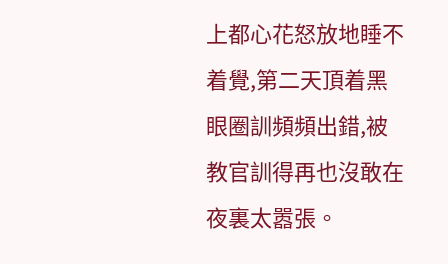上都心花怒放地睡不着覺,第二天頂着黑眼圈訓頻頻出錯,被教官訓得再也沒敢在夜裏太嚣張。